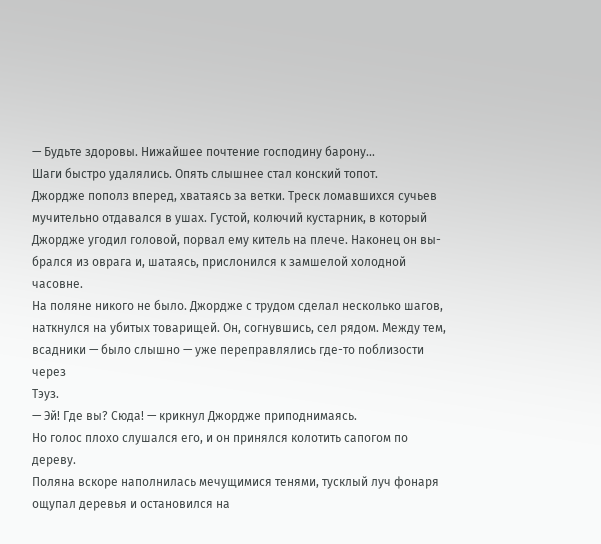— Будьте здоровы. Нижайшее почтение господину барону...
Шаги быстро удалялись. Опять слышнее стал конский топот.
Джордже пополз вперед, хватаясь за ветки. Треск ломавшихся сучьев
мучительно отдавался в ушах. Густой, колючий кустарник, в который
Джордже угодил головой, порвал ему китель на плече. Наконец он вы-
брался из оврага и, шатаясь, прислонился к замшелой холодной часовне.
На поляне никого не было. Джордже с трудом сделал несколько шагов,
наткнулся на убитых товарищей. Он, согнувшись, сел рядом. Между тем,
всадники — было слышно — уже переправлялись где-то поблизости через
Тэуз.
— Эй! Где вы? Сюда! — крикнул Джордже приподнимаясь.
Но голос плохо слушался его, и он принялся колотить сапогом по
дереву.
Поляна вскоре наполнилась мечущимися тенями, тусклый луч фонаря
ощупал деревья и остановился на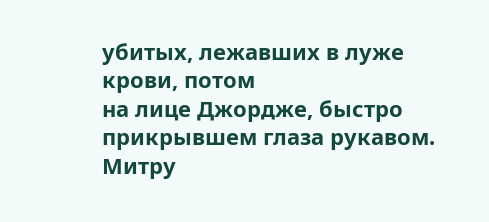убитых, лежавших в луже крови, потом
на лице Джордже, быстро прикрывшем глаза рукавом. Митру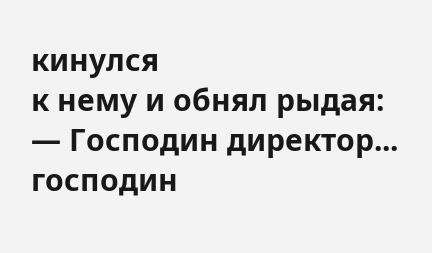кинулся
к нему и обнял рыдая:
— Господин директор... господин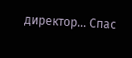директор... Спас